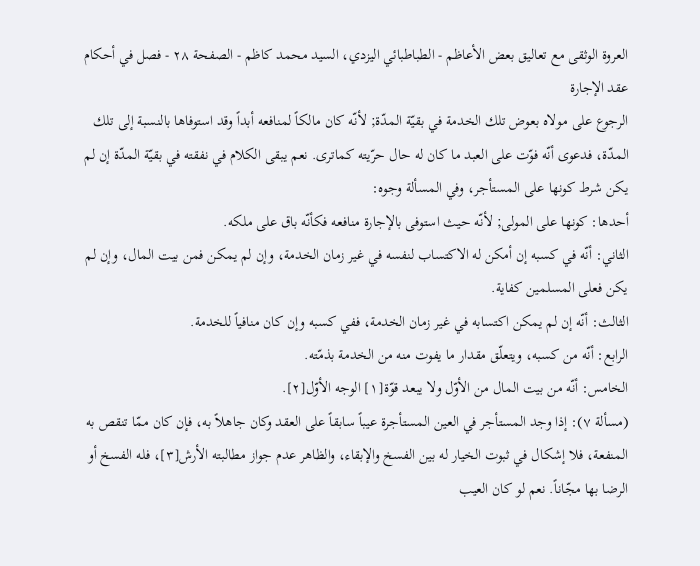العروة الوثقى مع تعاليق بعض الأعاظم - الطباطبائي اليزدي، السيد محمد كاظم - الصفحة ٢٨ - فصل في أحكام عقد الإجارة
الرجوع على مولاه بعوض تلك الخدمة في بقيّة المدّة; لأنّه كان مالكاً لمنافعه أبداً وقد استوفاها بالنسبة إلى تلك المدّة، فدعوى أنّه فوّت على العبد ما كان له حال حرّيته كماترى. نعم يبقى الكلام في نفقته في بقيّة المدّة إن لم يكن شرط كونها على المستأجر، وفي المسألة وجوه:
أحدها: كونها على المولى; لأنّه حيث استوفى بالإجارة منافعه فكأنّه باق على ملكه.
الثاني: أنّه في كسبه إن أمكن له الاكتساب لنفسه في غير زمان الخدمة، وإن لم يمكن فمن بيت المال، وإن لم يكن فعلى المسلمين كفاية.
الثالث: أنّه إن لم يمكن اكتسابه في غير زمان الخدمة، ففي كسبه وإن كان منافياً للخدمة.
الرابع: أنّه من كسبه، ويتعلّق مقدار ما يفوت منه من الخدمة بذمّته.
الخامس: أنّه من بيت المال من الأوّل ولا يبعد قوّة[١] الوجه الأوّل[٢].
(مسألة ٧): إذا وجد المستأجر في العين المستأجرة عيباً سابقاً على العقد وكان جاهلاً به، فإن كان ممّا تنقص به المنفعة، فلا إشكال في ثبوت الخيار له بين الفسخ والإبقاء، والظاهر عدم جواز مطالبته الأرش[٣]، فله الفسخ أو الرضا بها مجّاناً. نعم لو كان العيب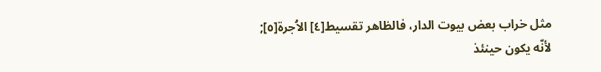مثل خراب بعض بيوت الدار، فالظاهر تقسيط[٤] الاُجرة[٥]; لأنّه يكون حينئذ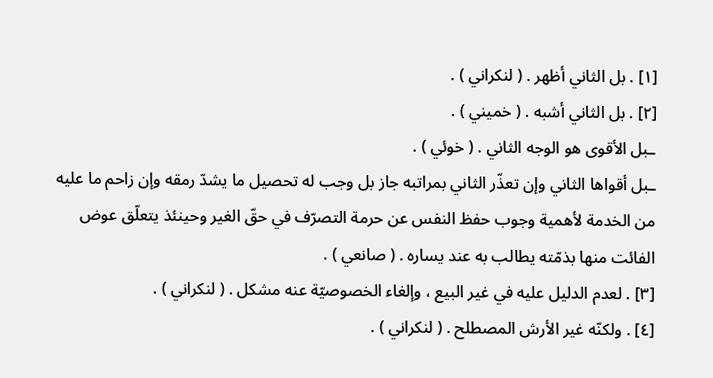[١] . بل الثاني أظهر . ( لنكراني ) .
[٢] . بل الثاني أشبه . ( خميني ) .
ـبل الأقوى هو الوجه الثاني . ( خوئي ) .
ـبل أقواها الثاني وإن تعذّر الثاني بمراتبه جاز بل وجب له تحصيل ما يشدّ رمقه وإن زاحم ما عليه من الخدمة لأهمية وجوب حفظ النفس عن حرمة التصرّف في حقّ الغير وحينئذ يتعلّق عوض الفائت منها بذمّته يطالب به عند يساره . ( صانعي ) .
[٣] . لعدم الدليل عليه في غير البيع ، وإلغاء الخصوصيّة عنه مشكل . ( لنكراني ) .
[٤] . ولكنّه غير الأرش المصطلح . ( لنكراني ) .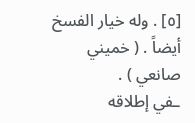[٥] . وله خيار الفسخ أيضاً . ( خميني صانعي ) .
ـفي إطلاقه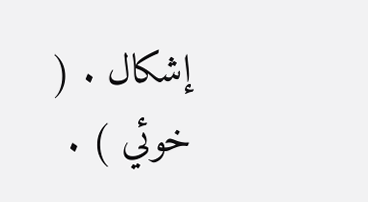إشكال . ( خوئي ) .